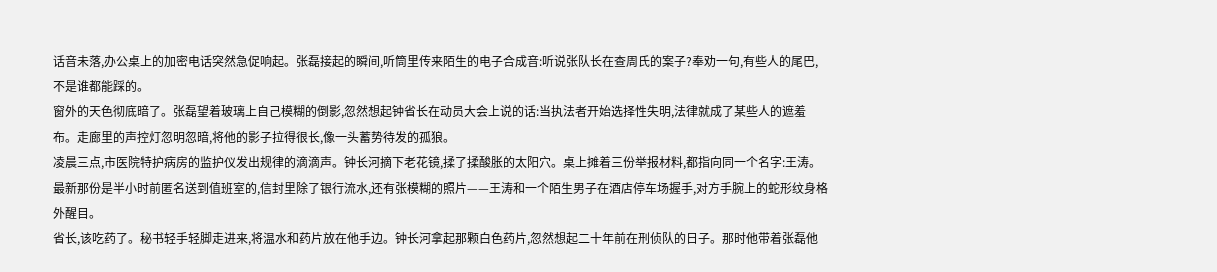话音未落,办公桌上的加密电话突然急促响起。张磊接起的瞬间,听筒里传来陌生的电子合成音:听说张队长在查周氏的案子?奉劝一句,有些人的尾巴,不是谁都能踩的。
窗外的天色彻底暗了。张磊望着玻璃上自己模糊的倒影,忽然想起钟省长在动员大会上说的话:当执法者开始选择性失明,法律就成了某些人的遮羞布。走廊里的声控灯忽明忽暗,将他的影子拉得很长,像一头蓄势待发的孤狼。
凌晨三点,市医院特护病房的监护仪发出规律的滴滴声。钟长河摘下老花镜,揉了揉酸胀的太阳穴。桌上摊着三份举报材料,都指向同一个名字:王涛。最新那份是半小时前匿名送到值班室的,信封里除了银行流水,还有张模糊的照片——王涛和一个陌生男子在酒店停车场握手,对方手腕上的蛇形纹身格外醒目。
省长,该吃药了。秘书轻手轻脚走进来,将温水和药片放在他手边。钟长河拿起那颗白色药片,忽然想起二十年前在刑侦队的日子。那时他带着张磊他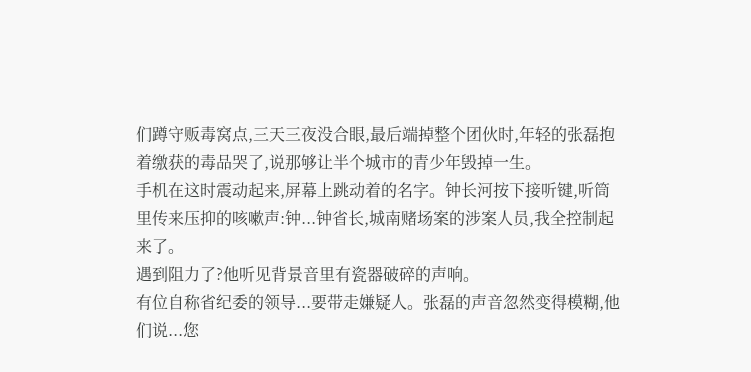们蹲守贩毒窝点,三天三夜没合眼,最后端掉整个团伙时,年轻的张磊抱着缴获的毒品哭了,说那够让半个城市的青少年毁掉一生。
手机在这时震动起来,屏幕上跳动着的名字。钟长河按下接听键,听筒里传来压抑的咳嗽声:钟...钟省长,城南赌场案的涉案人员,我全控制起来了。
遇到阻力了?他听见背景音里有瓷器破碎的声响。
有位自称省纪委的领导...要带走嫌疑人。张磊的声音忽然变得模糊,他们说...您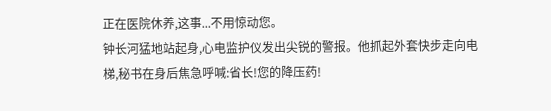正在医院休养,这事...不用惊动您。
钟长河猛地站起身,心电监护仪发出尖锐的警报。他抓起外套快步走向电梯,秘书在身后焦急呼喊:省长!您的降压药!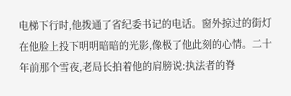电梯下行时,他拨通了省纪委书记的电话。窗外掠过的街灯在他脸上投下明明暗暗的光影,像极了他此刻的心情。二十年前那个雪夜,老局长拍着他的肩膀说:执法者的脊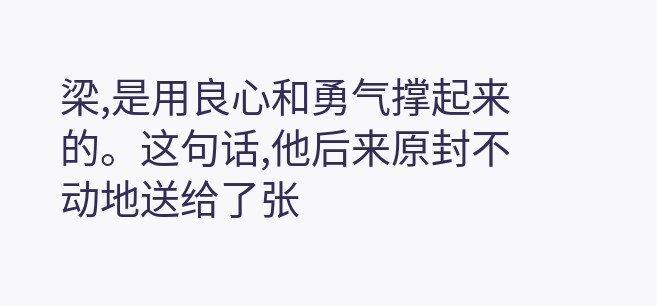梁,是用良心和勇气撑起来的。这句话,他后来原封不动地送给了张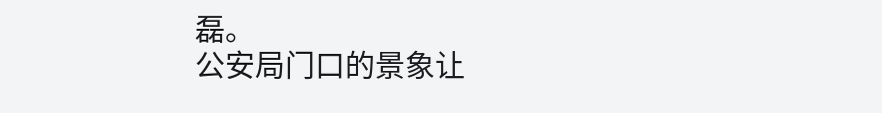磊。
公安局门口的景象让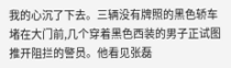我的心沉了下去。三辆没有牌照的黑色轿车堵在大门前,几个穿着黑色西装的男子正试图推开阻拦的警员。他看见张磊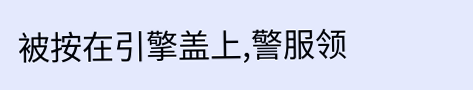被按在引擎盖上,警服领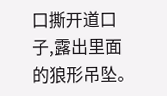口撕开道口子,露出里面的狼形吊坠。